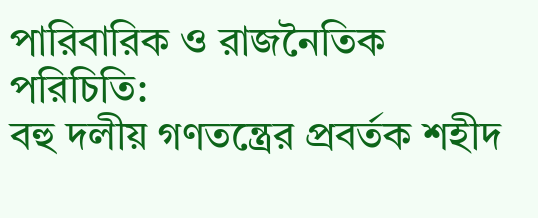পারিবারিক ও রাজনৈতিক পরিচিতি:
বহু দলীয় গণতন্ত্রের প্রবর্তক শহীদ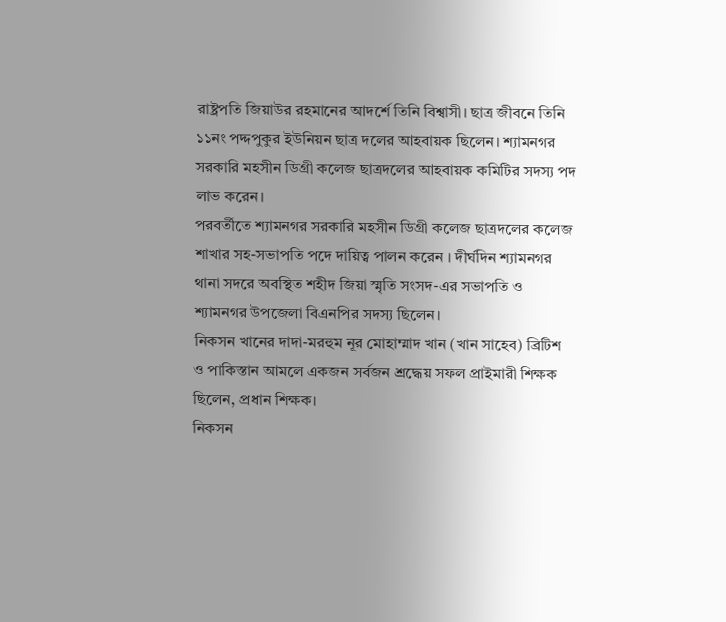রাষ্ট্রপতি জিয়াউর রহমানের আদর্শে তিনি বিশ্বাসী। ছাত্র জীবনে তিনি ১১নং পদ্দপুকুর ইউনিয়ন ছাত্র দলের আহবায়ক ছিলেন। শ্যামনগর সরকারি মহসীন ডিগ্রী কলেজ ছাত্রদলের আহবায়ক কমিটির সদস্য পদ লাভ করেন।
পরবর্তীতে শ্যামনগর সরকারি মহসীন ডিগ্রী কলেজ ছাত্রদলের কলেজ শাখার সহ-সভাপতি পদে দায়িত্ব পালন করেন । দীর্ঘদিন শ্যামনগর থানা সদরে অবস্থিত শহীদ জিয়া স্মৃতি সংসদ-এর সভাপতি ও শ্যামনগর উপজেলা বিএনপির সদস্য ছিলেন।
নিকসন খানের দাদা-মরহুম নূর মোহাম্মাদ খান (খান সাহেব) ব্রিটিশ ও পাকিস্তান আমলে একজন সর্বজন শ্রদ্ধেয় সফল প্রাইমারী শিক্ষক ছিলেন, প্রধান শিক্ষক।
নিকসন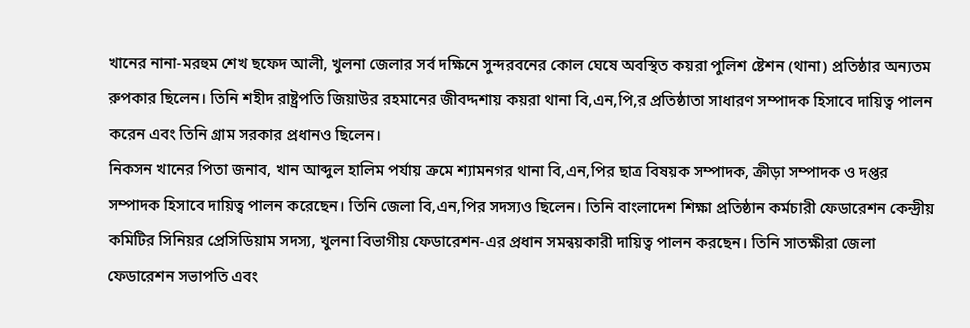খানের নানা-মরহুম শেখ ছফেদ আলী, খুলনা জেলার সর্ব দক্ষিনে সুন্দরবনের কোল ঘেষে অবস্থিত কয়রা পুলিশ ষ্টেশন (থানা) প্রতিষ্ঠার অন্যতম রুপকার ছিলেন। তিনি শহীদ রাষ্ট্রপতি জিয়াউর রহমানের জীবদ্দশায় কয়রা থানা বি,এন,পি,র প্রতিষ্ঠাতা সাধারণ সম্পাদক হিসাবে দায়িত্ব পালন করেন এবং তিনি গ্রাম সরকার প্রধানও ছিলেন।
নিকসন খানের পিতা জনাব, খান আব্দুল হালিম পর্যায় ক্রমে শ্যামনগর থানা বি,এন,পির ছাত্র বিষয়ক সম্পাদক, ক্রীড়া সম্পাদক ও দপ্তর সম্পাদক হিসাবে দায়িত্ব পালন করেছেন। তিনি জেলা বি,এন,পির সদস্যও ছিলেন। তিনি বাংলাদেশ শিক্ষা প্রতিষ্ঠান কর্মচারী ফেডারেশন কেন্দ্রীয় কমিটির সিনিয়র প্রেসিডিয়াম সদস্য, খুলনা বিভাগীয় ফেডারেশন-এর প্রধান সমন্বয়কারী দায়িত্ব পালন করছেন। তিনি সাতক্ষীরা জেলা ফেডারেশন সভাপতি এবং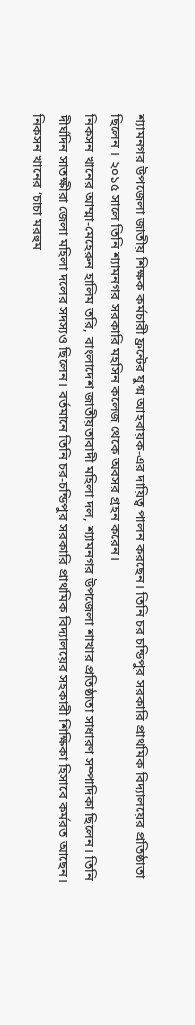শ্যামনগর উপজেলা জাতীয় শিক্ষক কর্মচারী ফ্রন্টের যুগ্ম আহবায়ক-এর দায়িত্ব পালন করছেন। তিনি চর চন্ডিপুর সরকারি প্রাথমিক বিদ্যালয়ের প্রতিষ্ঠাতা ছিলেন । ২০১৫ সালে তিনি শ্যামনগর সরকারি মহসিন কলেজ থেকে অবসর গ্রহন করেন।
নিকসন খানের আম্মা-মেহেরুন হালিম তরি, বাংলাদেশ জাতীয়তাবাদী মহিলা দল, শ্যামনগর উপজেলা শাখার প্রতিষ্ঠাতা সাধারণ সম্পাদিকা ছিলেন। তিনি দীর্ঘদিন সাতক্ষীরা জেলা মহিলা দলের সদস্যও ছিলেন। বর্তমানে তিনি চর-চন্ডিপুর সরকারি প্রাথমিক বিদ্যালয়ের সহকারী শিক্ষিকা হিসাবে কর্মরত আছেন।
নিকসন খানের ‘চাচা মরহুম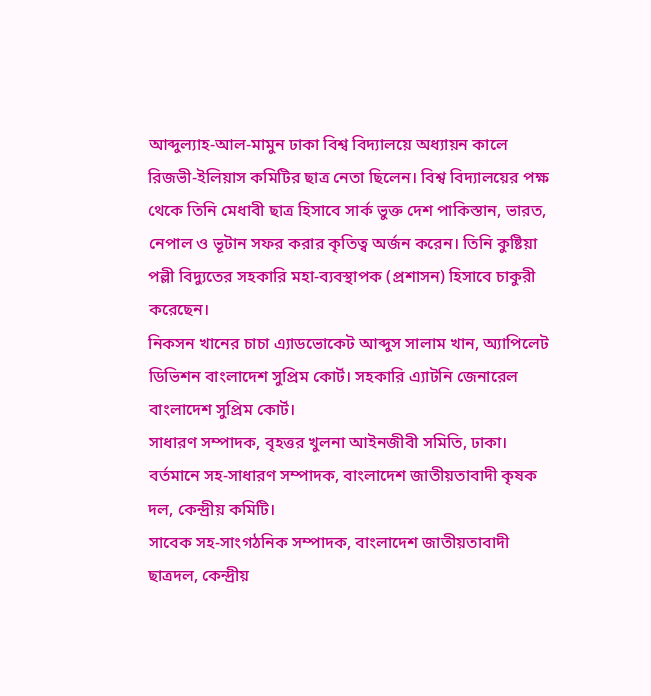আব্দুল্যাহ-আল-মামুন ঢাকা বিশ্ব বিদ্যালয়ে অধ্যায়ন কালে রিজভী-ইলিয়াস কমিটির ছাত্র নেতা ছিলেন। বিশ্ব বিদ্যালয়ের পক্ষ থেকে তিনি মেধাবী ছাত্র হিসাবে সার্ক ভুক্ত দেশ পাকিস্তান, ভারত, নেপাল ও ভূটান সফর করার কৃতিত্ব অর্জন করেন। তিনি কুষ্টিয়া পল্লী বিদ্যুতের সহকারি মহা-ব্যবস্থাপক (প্রশাসন) হিসাবে চাকুরী করেছেন।
নিকসন খানের চাচা এ্যাডভোকেট আব্দুস সালাম খান, অ্যাপিলেট ডিভিশন বাংলাদেশ সুপ্রিম কোর্ট। সহকারি এ্যাটনি জেনারেল বাংলাদেশ সুপ্রিম কোর্ট।
সাধারণ সম্পাদক, বৃহত্তর খুলনা আইনজীবী সমিতি, ঢাকা। বর্তমানে সহ-সাধারণ সম্পাদক, বাংলাদেশ জাতীয়তাবাদী কৃষক দল, কেন্দ্রীয় কমিটি।
সাবেক সহ-সাংগঠনিক সম্পাদক, বাংলাদেশ জাতীয়তাবাদী ছাত্রদল, কেন্দ্রীয়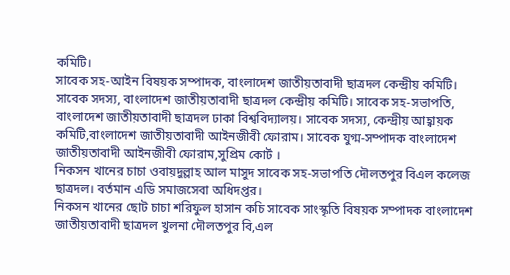কমিটি।
সাবেক সহ-আইন বিষয়ক সম্পাদক, বাংলাদেশ জাতীয়তাবাদী ছাত্রদল কেন্দ্রীয় কমিটি। সাবেক সদস্য, বাংলাদেশ জাতীয়তাবাদী ছাত্রদল কেন্দ্রীয় কমিটি। সাবেক সহ-সভাপতি, বাংলাদেশ জাতীয়তাবাদী ছাত্রদল ঢাকা বিশ্ববিদ্যালয়। সাবেক সদস্য, কেন্দ্রীয় আহ্বায়ক কমিটি,বাংলাদেশ জাতীয়তাবাদী আইনজীবী ফোরাম। সাবেক যুগ্ম-সম্পাদক বাংলাদেশ জাতীয়তাবাদী আইনজীবী ফোরাম,সুপ্রিম কোর্ট ।
নিকসন খানের চাচা ওবায়দুল্লাহ আল মাসুদ সাবেক সহ-সভাপতি দৌলতপুর বিএল কলেজ ছাত্রদল। বর্তমান এডি সমাজসেবা অধিদপ্তর।
নিকসন খানের ছোট চাচা শরিফুল হাসান কচি সাবেক সাংস্কৃতি বিষয়ক সম্পাদক বাংলাদেশ জাতীয়তাবাদী ছাত্রদল খুলনা দৌলতপুর বি,এল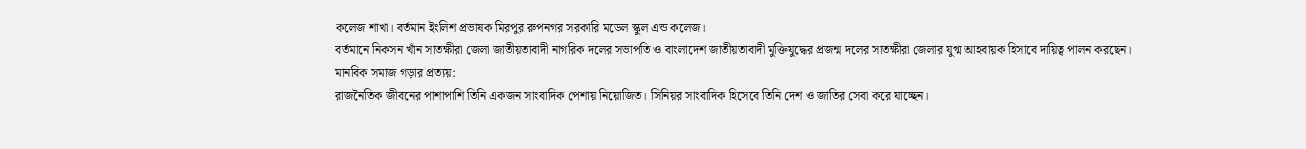কলেজ শাখা। বর্তমান ইংলিশ প্রভাষক মিরপুর রুপনগর সরকারি মডেল স্কুল এন্ড কলেজ।
বর্তমানে নিকসন খাঁন সাতক্ষীরা জেলা জাতীয়তাবাদী নাগরিক দলের সভাপতি ও বাংলাদেশ জাতীয়তাবাদী মুক্তিযুদ্ধের প্রজন্ম দলের সাতক্ষীরা জেলার যুগ্ম আহবায়ক হিসাবে দায়িত্ব পালন করছেন।
মানবিক সমাজ গড়ার প্রত্যয়:
রাজনৈতিক জীবনের পাশাপাশি তিনি একজন সাংবাদিক পেশায় নিয়োজিত। সিনিয়র সাংবাদিক হিসেবে তিনি দেশ ও জাতির সেবা করে যাচ্ছেন।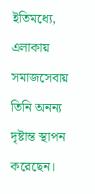ইতিমধ্যে, এলাকায় সমাজসেবায় তিনি অনন্য দৃষ্টান্ত স্থাপন করেছেন।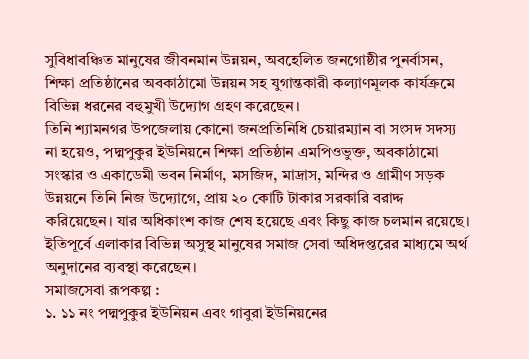সুবিধাবঞ্চিত মানুষের জীবনমান উন্নয়ন, অবহেলিত জনগোষ্ঠীর পুনর্বাসন, শিক্ষা প্রতিষ্ঠানের অবকাঠামো উন্নয়ন সহ যুগান্তকারী কল্যাণমূলক কার্যক্রমে বিভিন্ন ধরনের বহুমুখী উদ্যোগ গ্রহণ করেছেন।
তিনি শ্যামনগর উপজেলায় কোনো জনপ্রতিনিধি চেয়ারম্যান বা সংসদ সদস্য না হয়েও, পদ্মপুকুর ইউনিয়নে শিক্ষা প্রতিষ্ঠান এমপিওভুক্ত, অবকাঠামো সংস্কার ও একাডেমী ভবন নির্মাণ, মসজিদ, মাদ্রাস, মন্দির ও গ্রামীণ সড়ক উন্নয়নে তিনি নিজ উদ্যোগে, প্রায় ২০ কোটি টাকার সরকারি বরাদ্দ করিয়েছেন। যার অধিকাংশ কাজ শেষ হয়েছে এবং কিছু কাজ চলমান রয়েছে। ইতিপূর্বে এলাকার বিভিন্ন অসুস্থ মানুষের সমাজ সেবা অধিদপ্তরের মাধ্যমে অর্থ অনুদানের ব্যবস্থা করেছেন।
সমাজসেবা রূপকল্প :
১. ১১ নং পদ্মপুকুর ইউনিয়ন এবং গাবুরা ইউনিয়নের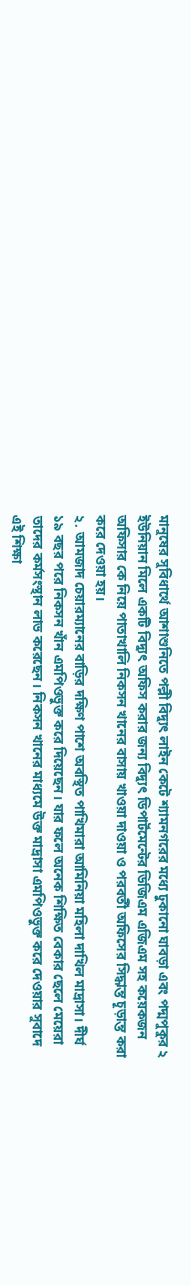মানুষের সুবিধার্থে আশাশুনিতে পল্লী বিদ্যুৎ লাইন কেটে শ্যামনগরের মধ্যে ঢুকানো ঘাবড়া এবং পদ্মপুকুর ২ ইউনিয়ান মিলে একটি বিদ্যুৎ অফিস করার জন্য বিদ্যুৎ ডিপার্টমেন্টের ডিজিএম এজিএম সহ কয়েকজন অফিসার কে নিয়ে পাতাখালি নিকসন খানের বাসায় খাওয়া দাওয়া ও পরবর্তী অফিসের সিদ্ধান্ত চূড়ান্ত করা করে দেওয়া হয়।
২. আমজাদ চেয়ারম্যানের বাড়ির দক্ষিণ পাশে অবস্থিত পাখিমারা আমিনিয়া মহিলা দাখিল মাদ্রাসা। দীর্ঘ ১৯ বছর পরে নিকসন খাঁন এমপিওভুক্ত করে দিয়েছেন। যার ফলে অনেক শিক্ষিত বেকার ছেলে মেয়েরা তাদের কর্মসংস্থান লাভ করেছেন। নিকসন খানের মাধ্যমে উক্ত মাদ্রাসা এমপিওভুক্ত করে দেওয়ার সুবাদে এই শিক্ষা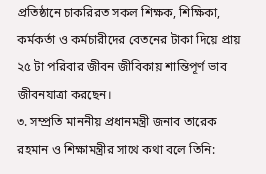প্রতিষ্ঠানে চাকরিরত সকল শিক্ষক, শিক্ষিকা, কর্মকর্তা ও কর্মচারীদের বেতনের টাকা দিয়ে প্রায় ২৫ টা পরিবার জীবন জীবিকায় শান্তিপূর্ণ ভাব জীবনযাত্রা করছেন।
৩. সম্প্রতি মাননীয় প্রধানমন্ত্রী জনাব তারেক রহমান ও শিক্ষামন্ত্রীর সাথে কথা বলে তিনি: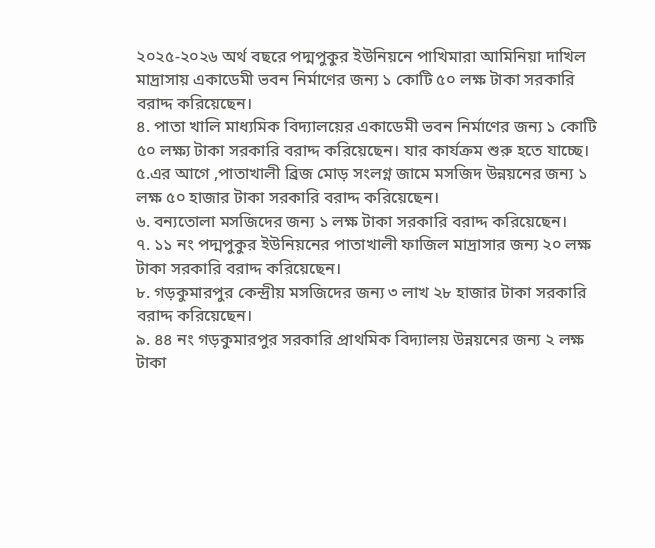২০২৫-২০২৬ অর্থ বছরে পদ্মপুকুর ইউনিয়নে পাখিমারা আমিনিয়া দাখিল মাদ্রাসায় একাডেমী ভবন নির্মাণের জন্য ১ কোটি ৫০ লক্ষ টাকা সরকারি বরাদ্দ করিয়েছেন।
৪. পাতা খালি মাধ্যমিক বিদ্যালয়ের একাডেমী ভবন নির্মাণের জন্য ১ কোটি ৫০ লক্ষ্য টাকা সরকারি বরাদ্দ করিয়েছেন। যার কার্যক্রম শুরু হতে যাচ্ছে।
৫.এর আগে ,পাতাখালী ব্রিজ মোড় সংলগ্ন জামে মসজিদ উন্নয়নের জন্য ১ লক্ষ ৫০ হাজার টাকা সরকারি বরাদ্দ করিয়েছেন।
৬. বন্যতোলা মসজিদের জন্য ১ লক্ষ টাকা সরকারি বরাদ্দ করিয়েছেন।
৭. ১১ নং পদ্মপুকুর ইউনিয়নের পাতাখালী ফাজিল মাদ্রাসার জন্য ২০ লক্ষ টাকা সরকারি বরাদ্দ করিয়েছেন।
৮. গড়কুমারপুর কেন্দ্রীয় মসজিদের জন্য ৩ লাখ ২৮ হাজার টাকা সরকারি বরাদ্দ করিয়েছেন।
৯. ৪৪ নং গড়কুমারপুর সরকারি প্রাথমিক বিদ্যালয় উন্নয়নের জন্য ২ লক্ষ টাকা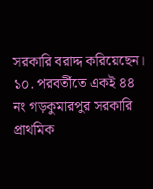সরকারি বরাদ্দ করিয়েছেন।
১০. পরবর্তীতে একই ৪৪ নং গড়কুমারপুর সরকারি প্রাথমিক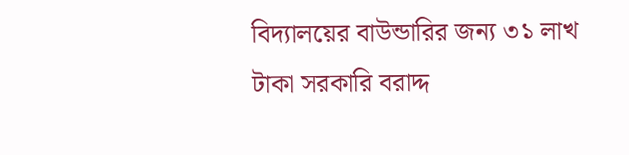বিদ্যালয়ের বাউন্ডারির জন্য ৩১ লাখ টাকা সরকারি বরাদ্দ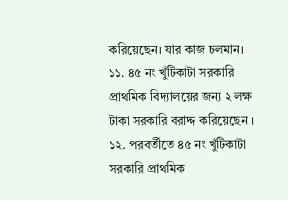করিয়েছেন। যার কাজ চলমান।
১১. ৪৫ নং খুঁটিকাটা সরকারি প্রাথমিক বিদ্যালয়ের জন্য ২ লক্ষ টাকা সরকারি বরাদ্দ করিয়েছেন ।
১২. পরবর্তীতে ৪৫ নং খুঁটিকাটা সরকারি প্রাথমিক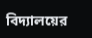বিদ্যালয়ের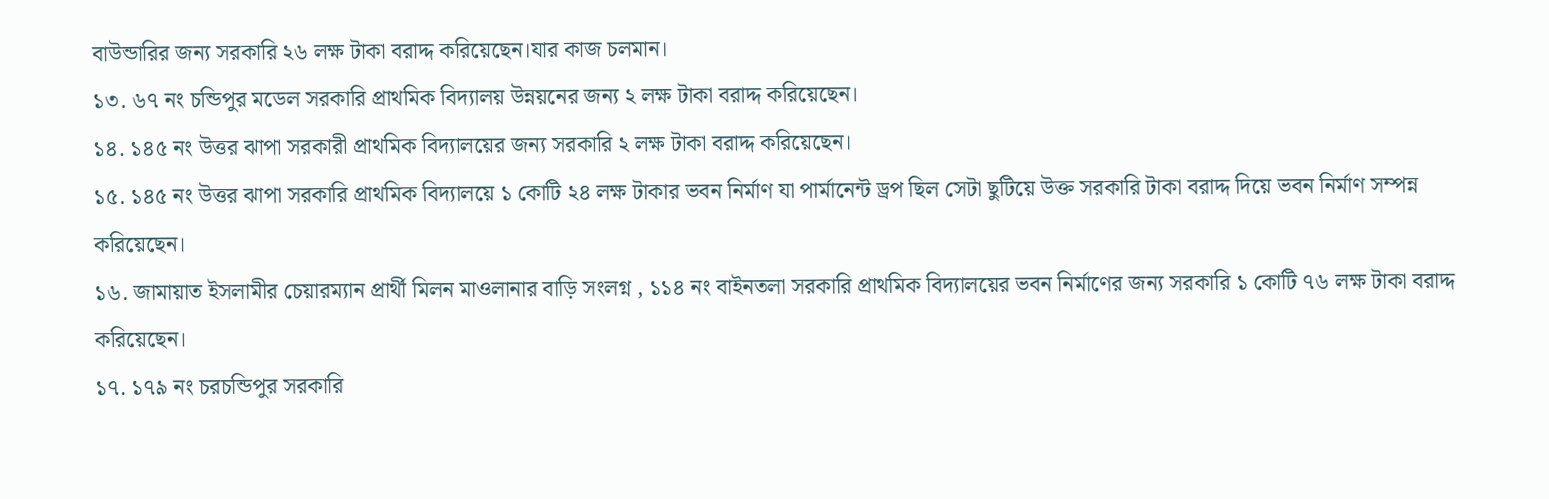বাউন্ডারির জন্য সরকারি ২৬ লক্ষ টাকা বরাদ্দ করিয়েছেন।যার কাজ চলমান।
১৩. ৬৭ নং চন্ডিপুর মডেল সরকারি প্রাথমিক বিদ্যালয় উন্নয়নের জন্য ২ লক্ষ টাকা বরাদ্দ করিয়েছেন।
১৪. ১৪৫ নং উত্তর ঝাপা সরকারী প্রাথমিক বিদ্যালয়ের জন্য সরকারি ২ লক্ষ টাকা বরাদ্দ করিয়েছেন।
১৫. ১৪৫ নং উত্তর ঝাপা সরকারি প্রাথমিক বিদ্যালয়ে ১ কোটি ২৪ লক্ষ টাকার ভবন নির্মাণ যা পার্মানেন্ট ড্রপ ছিল সেটা ছুটিয়ে উক্ত সরকারি টাকা বরাদ্দ দিয়ে ভবন নির্মাণ সম্পন্ন করিয়েছেন।
১৬. জামায়াত ইসলামীর চেয়ারম্যান প্রার্থী মিলন মাওলানার বাড়ি সংলগ্ন , ১১৪ নং বাইনতলা সরকারি প্রাথমিক বিদ্যালয়ের ভবন নির্মাণের জন্য সরকারি ১ কোটি ৭৬ লক্ষ টাকা বরাদ্দ করিয়েছেন।
১৭. ১৭৯ নং চরচন্ডিপুর সরকারি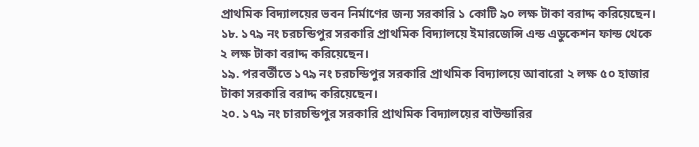প্রাথমিক বিদ্যালয়ের ভবন নির্মাণের জন্য সরকারি ১ কোটি ৯০ লক্ষ টাকা বরাদ্দ করিয়েছেন।
১৮. ১৭৯ নং চরচন্ডিপুর সরকারি প্রাথমিক বিদ্যালয়ে ইমারজেন্সি এন্ড এডুকেশন ফান্ড থেকে ২ লক্ষ টাকা বরাদ্দ করিয়েছেন।
১৯. পরবর্তীতে ১৭৯ নং চরচন্ডিপুর সরকারি প্রাথমিক বিদ্যালয়ে আবারো ২ লক্ষ ৫০ হাজার টাকা সরকারি বরাদ্দ করিয়েছেন।
২০. ১৭৯ নং চারচন্ডিপুর সরকারি প্রাথমিক বিদ্যালয়ের বাউন্ডারির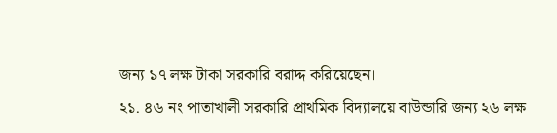জন্য ১৭ লক্ষ টাকা সরকারি বরাদ্দ করিয়েছেন।
২১. ৪৬ নং পাতাখালী সরকারি প্রাথমিক বিদ্যালয়ে বাউন্ডারি জন্য ২৬ লক্ষ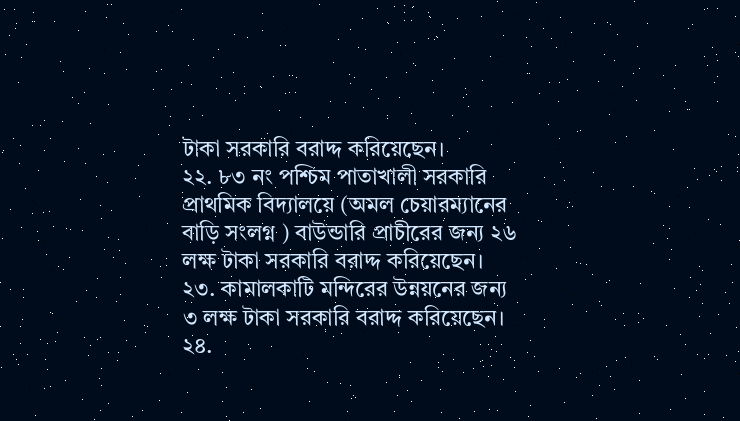টাকা সরকারি বরাদ্দ করিয়েছেন।
২২. ৮৩ নং পশ্চিম পাতাখালী সরকারি প্রাথমিক বিদ্যালয়ে (অমল চেয়ারম্যানের বাড়ি সংলগ্ন ) বাউন্ডারি প্রাচীরের জন্য ২৬ লক্ষ টাকা সরকারি বরাদ্দ করিয়েছেন।
২৩. কামালকাটি মন্দিরের উন্নয়নের জন্য ৩ লক্ষ টাকা সরকারি বরাদ্দ করিয়েছেন।
২৪.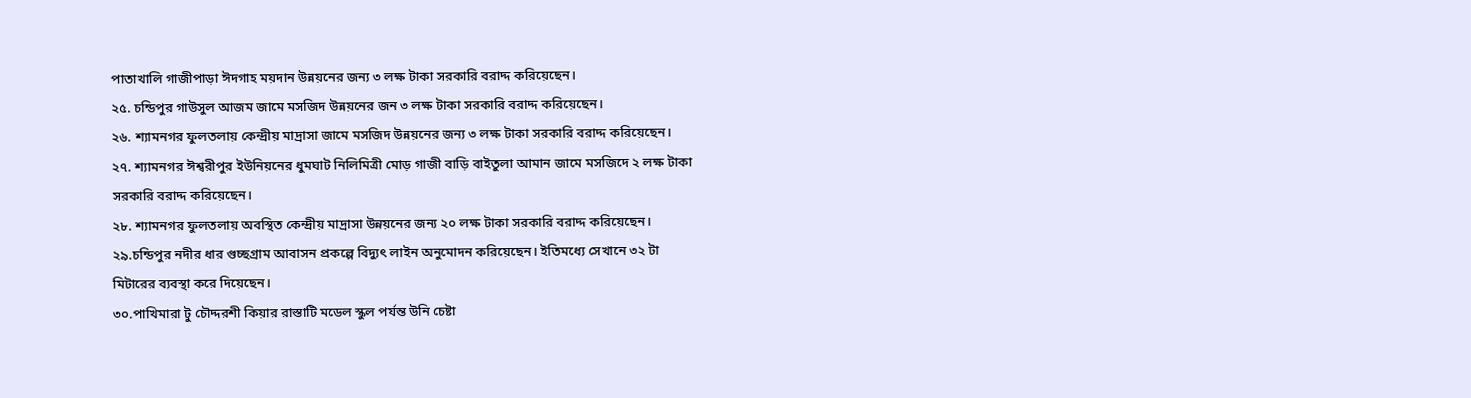পাতাখালি গাজীপাড়া ঈদগাহ ময়দান উন্নয়নের জন্য ৩ লক্ষ টাকা সরকারি বরাদ্দ করিয়েছেন।
২৫. চন্ডিপুর গাউসুল আজম জামে মসজিদ উন্নয়নের জন ৩ লক্ষ টাকা সরকারি বরাদ্দ করিয়েছেন।
২৬. শ্যামনগর ফুলতলায় কেন্দ্রীয় মাদ্রাসা জামে মসজিদ উন্নয়নের জন্য ৩ লক্ষ টাকা সরকারি বরাদ্দ করিয়েছেন।
২৭. শ্যামনগর ঈশ্বরীপুর ইউনিয়নের ধুমঘাট নিলিমিত্রী মোড় গাজী বাড়ি বাইতুলা আমান জামে মসজিদে ২ লক্ষ টাকা সরকারি বরাদ্দ করিয়েছেন।
২৮. শ্যামনগর ফুলতলায় অবস্থিত কেন্দ্রীয় মাদ্রাসা উন্নয়নের জন্য ২০ লক্ষ টাকা সরকারি বরাদ্দ করিয়েছেন।
২৯.চন্ডিপুর নদীর ধার গুচ্ছগ্রাম আবাসন প্রকল্পে বিদ্যুৎ লাইন অনুমোদন করিয়েছেন। ইতিমধ্যে সেখানে ৩২ টা মিটারের ব্যবস্থা করে দিয়েছেন।
৩০.পাখিমারা টু চৌদ্দরশী কিয়ার রাস্তাটি মডেল স্কুল পর্যন্ত উনি চেষ্টা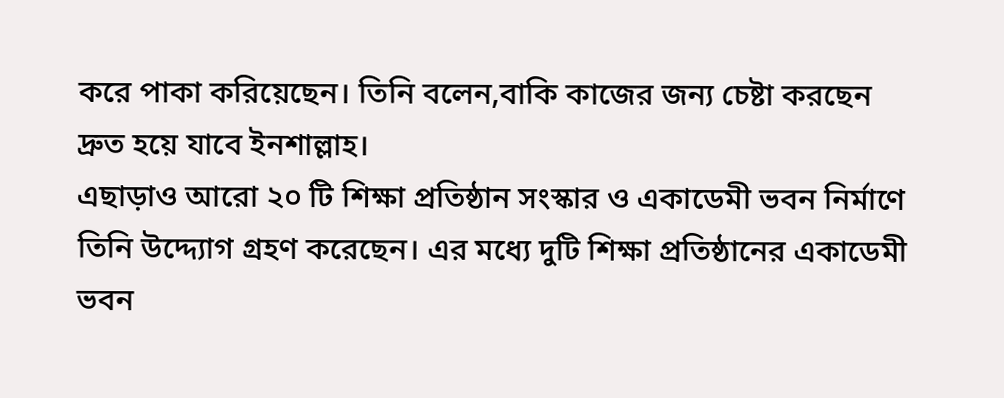করে পাকা করিয়েছেন। তিনি বলেন,বাকি কাজের জন্য চেষ্টা করছেন দ্রুত হয়ে যাবে ইনশাল্লাহ।
এছাড়াও আরো ২০ টি শিক্ষা প্রতিষ্ঠান সংস্কার ও একাডেমী ভবন নির্মাণে তিনি উদ্দ্যোগ গ্রহণ করেছেন। এর মধ্যে দুটি শিক্ষা প্রতিষ্ঠানের একাডেমী ভবন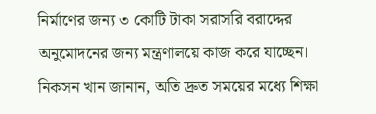নির্মাণের জন্য ৩ কোটি টাকা সরাসরি বরাদ্দের অনুমোদনের জন্য মন্ত্রণালয়ে কাজ করে যাচ্ছেন। নিকসন খান জানান, অতি দ্রুত সময়ের মধ্যে শিক্ষা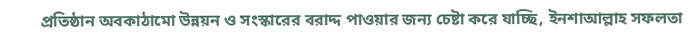প্রতিষ্ঠান অবকাঠামো উন্নয়ন ও সংস্কারের বরাদ্দ পাওয়ার জন্য চেষ্টা করে যাচ্ছি, ইনশাআল্লাহ সফলতা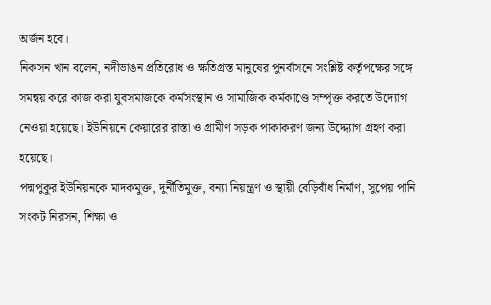অর্জন হবে।
নিকসন খান বলেন, নদীভাঙন প্রতিরোধ ও ক্ষতিগ্রস্ত মানুষের পুনর্বাসনে সংশ্লিষ্ট কর্তৃপক্ষের সঙ্গে সমন্বয় করে কাজ করা যুবসমাজকে কর্মসংস্থান ও সামাজিক কর্মকাণ্ডে সম্পৃক্ত করতে উদ্যোগ নেওয়া হয়েছে। ইউনিয়নে কেয়ারের রাস্তা ও গ্রামীণ সড়ক পাকাকরণ জন্য উদ্দ্যোগ গ্রহণ করা হয়েছে।
পদ্মপুকুর ইউনিয়নকে মাদকমুক্ত, দুর্নীতিমুক্ত, বন্যা নিয়ন্ত্রণ ও স্থায়ী বেড়িবাঁধ নির্মাণ, সুপেয় পানি সংকট নিরসন, শিক্ষা ও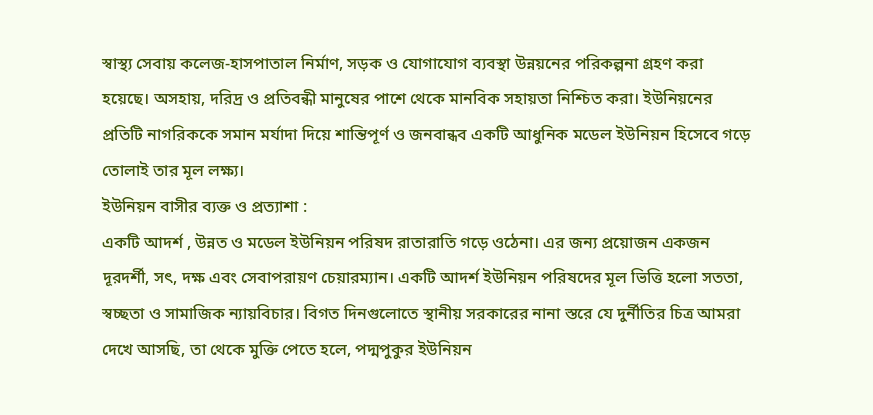স্বাস্থ্য সেবায় কলেজ-হাসপাতাল নির্মাণ, সড়ক ও যোগাযোগ ব্যবস্থা উন্নয়নের পরিকল্পনা গ্রহণ করা হয়েছে। অসহায়, দরিদ্র ও প্রতিবন্ধী মানুষের পাশে থেকে মানবিক সহায়তা নিশ্চিত করা। ইউনিয়নের প্রতিটি নাগরিককে সমান মর্যাদা দিয়ে শান্তিপূর্ণ ও জনবান্ধব একটি আধুনিক মডেল ইউনিয়ন হিসেবে গড়ে তোলাই তার মূল লক্ষ্য।
ইউনিয়ন বাসীর ব্যক্ত ও প্রত্যাশা :
একটি আদর্শ , উন্নত ও মডেল ইউনিয়ন পরিষদ রাতারাতি গড়ে ওঠেনা। এর জন্য প্রয়োজন একজন দূরদর্শী, সৎ, দক্ষ এবং সেবাপরায়ণ চেয়ারম্যান। একটি আদর্শ ইউনিয়ন পরিষদের মূল ভিত্তি হলো সততা, স্বচ্ছতা ও সামাজিক ন্যায়বিচার। বিগত দিনগুলোতে স্থানীয় সরকারের নানা স্তরে যে দুর্নীতির চিত্র আমরা দেখে আসছি, তা থেকে মুক্তি পেতে হলে, পদ্মপুকুর ইউনিয়ন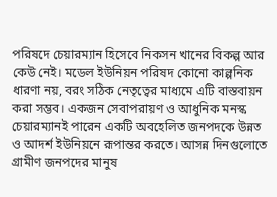পরিষদে চেয়ারম্যান হিসেবে নিকসন খানের বিকল্প আর কেউ নেই। মডেল ইউনিয়ন পরিষদ কোনো কাল্পনিক ধারণা নয়, বরং সঠিক নেতৃত্বের মাধ্যমে এটি বাস্তবায়ন করা সম্ভব। একজন সেবাপরায়ণ ও আধুনিক মনস্ক চেয়ারম্যানই পারেন একটি অবহেলিত জনপদকে উন্নত ও আদর্শ ইউনিয়নে রূপান্তর করতে। আসন্ন দিনগুলোতে গ্রামীণ জনপদের মানুষ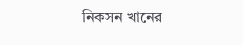নিকসন খানের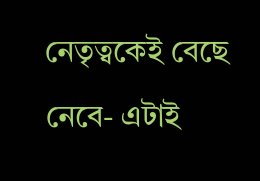নেতৃত্বকেই বেছে নেবে- এটাই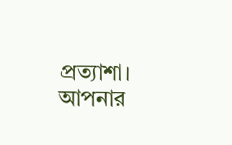প্রত্যাশা।
আপনার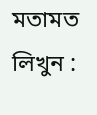মতামত লিখুন :